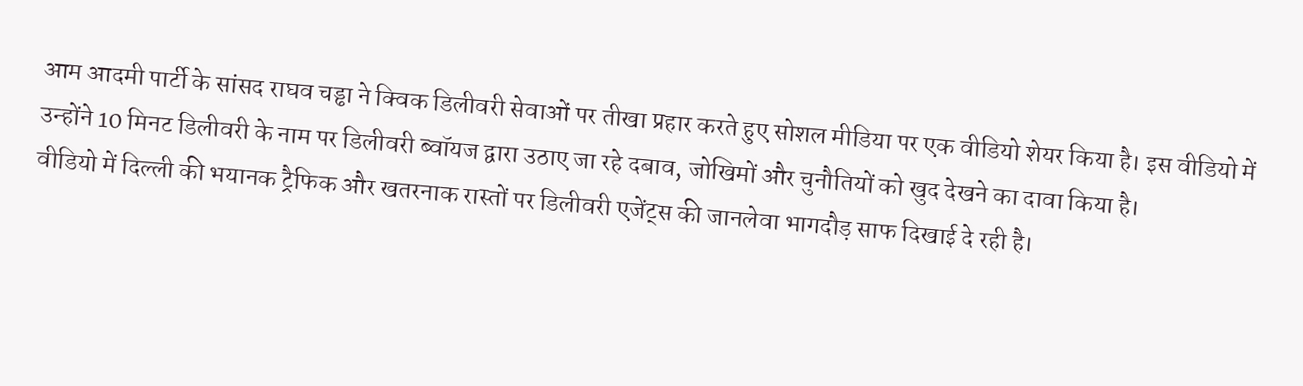आम आदमी पार्टी के सांसद राघव चड्ढा ने क्विक डिलीवरी सेवाओं पर तीखा प्रहार करते हुए सोशल मीडिया पर एक वीडियो शेयर किया है। इस वीडियो में उन्होंने 10 मिनट डिलीवरी के नाम पर डिलीवरी ब्वॉयज द्वारा उठाए जा रहे दबाव, जोखिमों और चुनौतियों को खुद देखने का दावा किया है।
वीडियो में दिल्ली की भयानक ट्रैफिक और खतरनाक रास्तों पर डिलीवरी एजेंट्स की जानलेवा भागदौड़ साफ दिखाई दे रही है।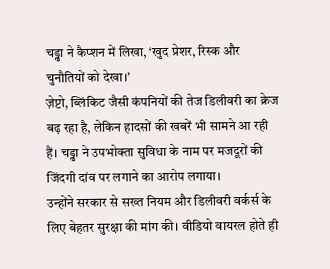चड्ढा ने कैप्शन में लिखा, ‘खुद प्रेशर, रिस्क और चुनौतियों को देखा।’
ज़ेप्टो, ब्लिंकिट जैसी कंपनियों की तेज डिलीवरी का क्रेज बढ़ रहा है, लेकिन हादसों की खबरें भी सामने आ रही हैं। चड्ढा ने उपभोक्ता सुविधा के नाम पर मजदूरों की जिंदगी दांव पर लगाने का आरोप लगाया।
उन्होंने सरकार से सख्त नियम और डिलीवरी वर्कर्स के लिए बेहतर सुरक्षा की मांग की। वीडियो वायरल होते ही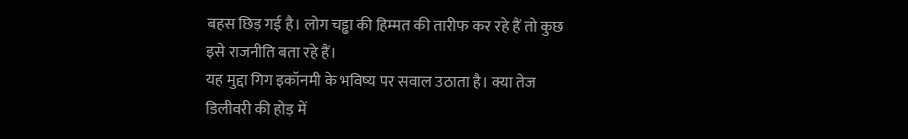बहस छिड़ गई है। लोग चड्ढा की हिम्मत की तारीफ कर रहे हैं तो कुछ इसे राजनीति बता रहे हैं।
यह मुद्दा गिग इकॉनमी के भविष्य पर सवाल उठाता है। क्या तेज डिलीवरी की होड़ में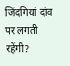जिंदगियां दांव पर लगती रहेंगी?